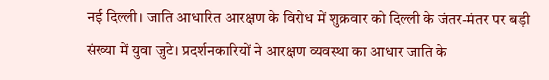नई दिल्ली। जाति आधारित आरक्षण के विरोध में शुक्रवार को दिल्ली के जंतर-मंतर पर बड़ी संख्या में युवा जुटे। प्रदर्शनकारियों ने आरक्षण व्यवस्था का आधार जाति के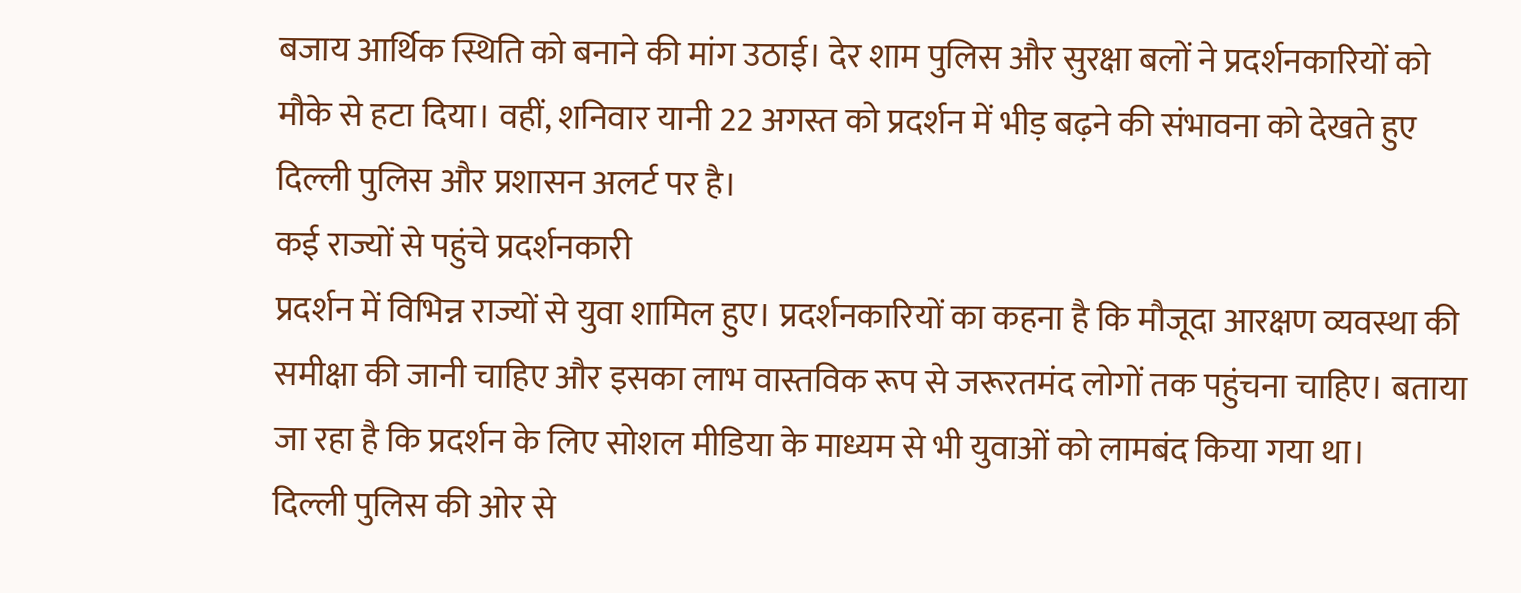बजाय आर्थिक स्थिति को बनाने की मांग उठाई। देर शाम पुलिस और सुरक्षा बलों ने प्रदर्शनकारियों को मौके से हटा दिया। वहीं, शनिवार यानी 22 अगस्त को प्रदर्शन में भीड़ बढ़ने की संभावना को देखते हुए दिल्ली पुलिस और प्रशासन अलर्ट पर है।
कई राज्यों से पहुंचे प्रदर्शनकारी
प्रदर्शन में विभिन्न राज्यों से युवा शामिल हुए। प्रदर्शनकारियों का कहना है कि मौजूदा आरक्षण व्यवस्था की समीक्षा की जानी चाहिए और इसका लाभ वास्तविक रूप से जरूरतमंद लोगों तक पहुंचना चाहिए। बताया जा रहा है कि प्रदर्शन के लिए सोशल मीडिया के माध्यम से भी युवाओं को लामबंद किया गया था।
दिल्ली पुलिस की ओर से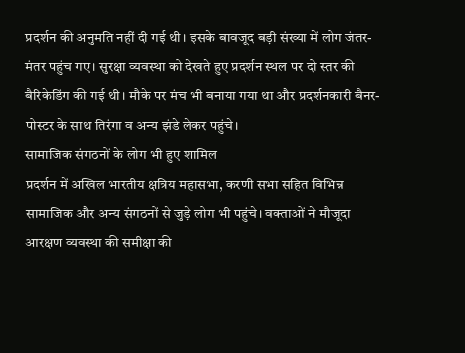प्रदर्शन की अनुमति नहीं दी गई थी। इसके बावजूद बड़ी संख्या में लोग जंतर-मंतर पहुंच गए। सुरक्षा व्यवस्था को देखते हुए प्रदर्शन स्थल पर दो स्तर की बैरिकेडिंग की गई थी। मौके पर मंच भी बनाया गया था और प्रदर्शनकारी बैनर-पोस्टर के साथ तिरंगा व अन्य झंडे लेकर पहुंचे।
सामाजिक संगठनों के लोग भी हुए शामिल
प्रदर्शन में अखिल भारतीय क्षत्रिय महासभा, करणी सभा सहित विभिन्न सामाजिक और अन्य संगठनों से जुड़े लोग भी पहुंचे। वक्ताओं ने मौजूदा आरक्षण व्यवस्था की समीक्षा की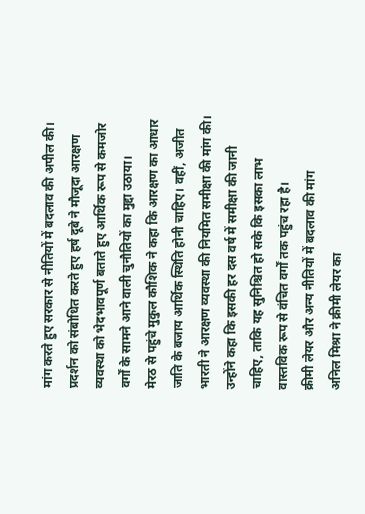मांग करते हुए सरकार से नीतियों में बदलाव की अपील की।
प्रदर्शन को संबोधित करते हुए हर्ष दूबे ने मौजूदा आरक्षण व्यवस्था को भेदभावपूर्ण बताते हुए आर्थिक रूप से कमजोर वर्गों के सामने आने वाली चुनौतियों का मुद्दा उठाया।
मेरठ से पहुंचे मुकुल कौशिक ने कहा कि आरक्षण का आधार जाति के बजाय आर्थिक स्थिति होनी चाहिए। वहीं, अजीत भारती ने आरक्षण व्यवस्था की नियमित समीक्षा की मांग की। उन्होंने कहा कि इसकी हर दस वर्ष में समीक्षा की जानी चाहिए, ताकि यह सुनिश्चित हो सके कि इसका लाभ वास्तविक रूप से वंचित वर्गों तक पहुंच रहा है।
क्रीमी लेयर और अन्य नीतियों में बदलाव की मांग
अनिल मिश्रा ने क्रीमी लेयर का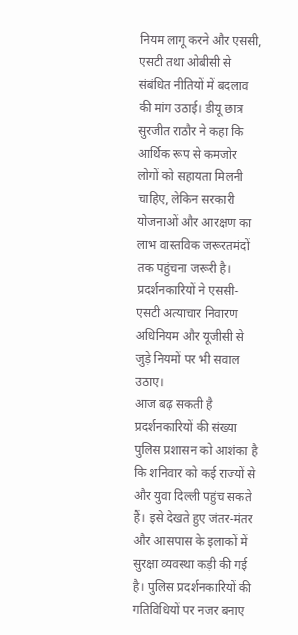नियम लागू करने और एससी, एसटी तथा ओबीसी से संबंधित नीतियों में बदलाव की मांग उठाई। डीयू छात्र सुरजीत राठौर ने कहा कि आर्थिक रूप से कमजोर लोगों को सहायता मिलनी चाहिए, लेकिन सरकारी योजनाओं और आरक्षण का लाभ वास्तविक जरूरतमंदों तक पहुंचना जरूरी है।
प्रदर्शनकारियों ने एससी-एसटी अत्याचार निवारण अधिनियम और यूजीसी से जुड़े नियमों पर भी सवाल उठाए।
आज बढ़ सकती है प्रदर्शनकारियों की संख्या
पुलिस प्रशासन को आशंका है कि शनिवार को कई राज्यों से और युवा दिल्ली पहुंच सकते हैं। इसे देखते हुए जंतर-मंतर और आसपास के इलाकों में सुरक्षा व्यवस्था कड़ी की गई है। पुलिस प्रदर्शनकारियों की गतिविधियों पर नजर बनाए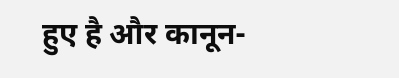हुए है और कानून-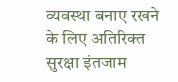व्यवस्था बनाए रखने के लिए अतिरिक्त सुरक्षा इंतजाम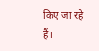किए जा रहे हैं।